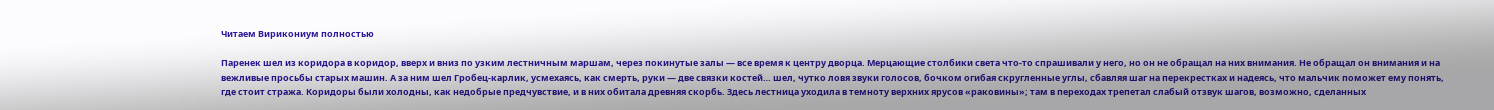Читаем Вирикониум полностью

Паренек шел из коридора в коридор, вверх и вниз по узким лестничным маршам, через покинутые залы — все время к центру дворца. Мерцающие столбики света что-то спрашивали у него, но он не обращал на них внимания. Не обращал он внимания и на вежливые просьбы старых машин. А за ним шел Гробец-карлик, усмехаясь, как смерть, руки — две связки костей… шел, чутко ловя звуки голосов, бочком огибая скругленные углы, сбавляя шаг на перекрестках и надеясь, что мальчик поможет ему понять, где стоит стража. Коридоры были холодны, как недобрые предчувствие, и в них обитала древняя скорбь. Здесь лестница уходила в темноту верхних ярусов «раковины»; там в переходах трепетал слабый отзвук шагов, возможно, сделанных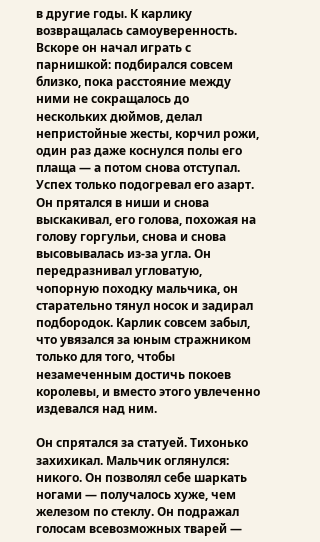в другие годы. К карлику возвращалась самоуверенность. Вскоре он начал играть с парнишкой: подбирался совсем близко, пока расстояние между ними не сокращалось до нескольких дюймов, делал непристойные жесты, корчил рожи, один раз даже коснулся полы его плаща — а потом снова отступал. Успех только подогревал его азарт. Он прятался в ниши и снова выскакивал, его голова, похожая на голову горгульи, снова и снова высовывалась из-за угла. Он передразнивал угловатую, чопорную походку мальчика, он старательно тянул носок и задирал подбородок. Карлик совсем забыл, что увязался за юным стражником только для того, чтобы незамеченным достичь покоев королевы, и вместо этого увлеченно издевался над ним.

Он спрятался за статуей. Тихонько захихикал. Мальчик оглянулся: никого. Он позволял себе шаркать ногами — получалось хуже, чем железом по стеклу. Он подражал голосам всевозможных тварей —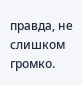правда, не слишком громко.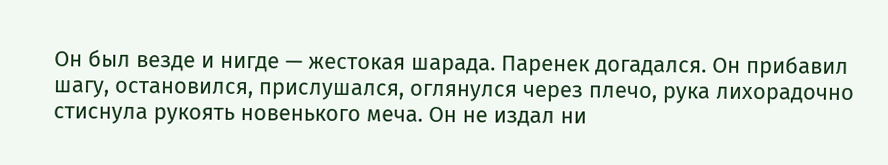Он был везде и нигде — жестокая шарада. Паренек догадался. Он прибавил шагу, остановился, прислушался, оглянулся через плечо, рука лихорадочно стиснула рукоять новенького меча. Он не издал ни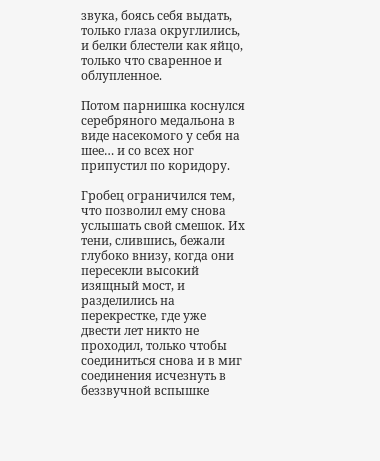звука, боясь себя выдать, только глаза округлились, и белки блестели как яйцо, только что сваренное и облупленное.

Потом парнишка коснулся серебряного медальона в виде насекомого у себя на шее… и со всех ног припустил по коридору.

Гробец ограничился тем, что позволил ему снова услышать свой смешок. Их тени, слившись, бежали глубоко внизу, когда они пересекли высокий изящный мост, и разделились на перекрестке, где уже двести лет никто не проходил, только чтобы соединиться снова и в миг соединения исчезнуть в беззвучной вспышке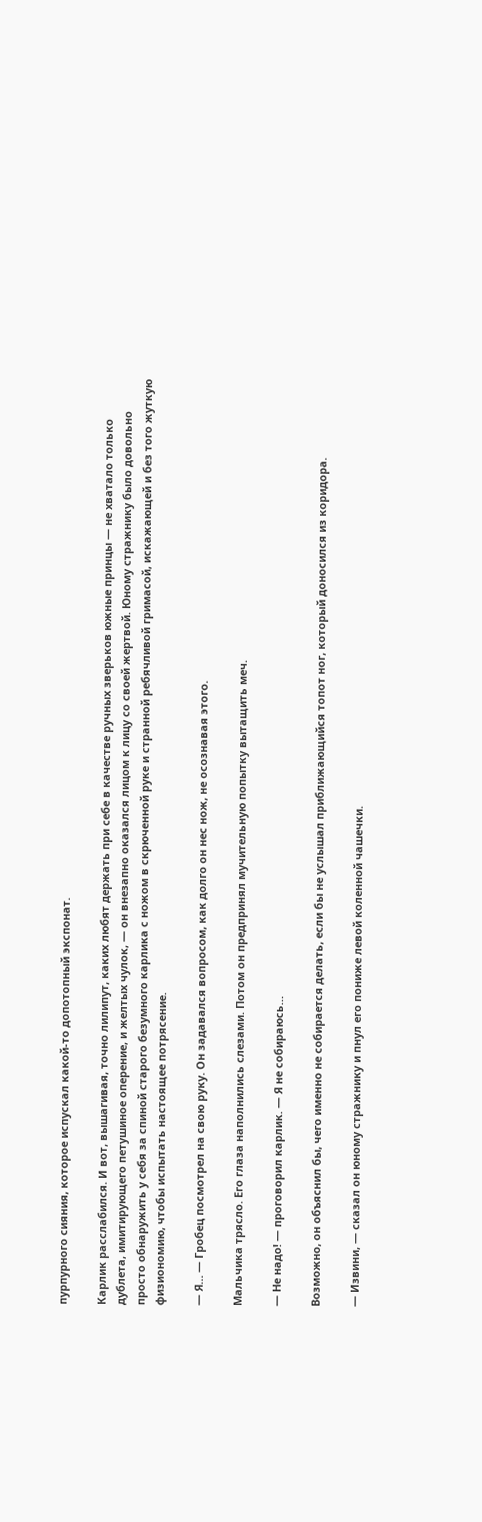пурпурного сияния, которое испускал какой-то допотопный экспонат.

Карлик расслабился. И вот, вышагивая, точно лилипут, каких любят держать при себе в качестве ручных зверьков южные принцы — не хватало только дублета, имитирующего петушиное оперение, и желтых чулок, — он внезапно оказался лицом к лицу со своей жертвой. Юному стражнику было довольно просто обнаружить у себя за спиной старого безумного карлика с ножом в скрюченной руке и странной ребячливой гримасой, искажающей и без того жуткую физиономию, чтобы испытать настоящее потрясение.

— Я… — Гробец посмотрел на свою руку. Он задавался вопросом, как долго он нес нож, не осознавая этого.

Мальчика трясло. Его глаза наполнились слезами. Потом он предпринял мучительную попытку вытащить меч.

— Не надо! — проговорил карлик. — Я не собираюсь…

Возможно, он объяснил бы, чего именно не собирается делать, если бы не услышал приближающийся топот ног, который доносился из коридора.

— Извини, — сказал он юному стражнику и пнул его пониже левой коленной чашечки.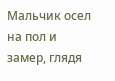Мальчик осел на пол и замер, глядя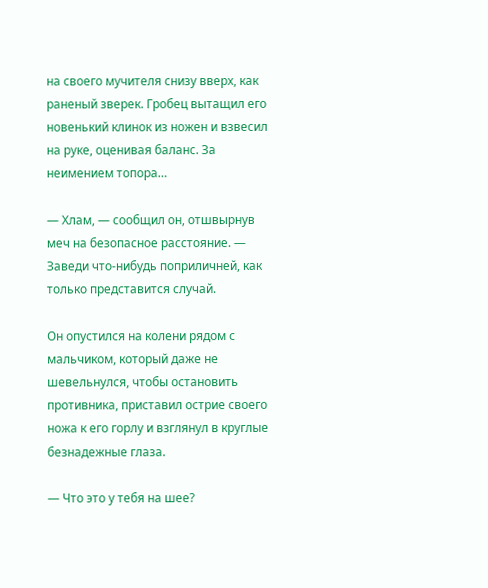на своего мучителя снизу вверх, как раненый зверек. Гробец вытащил его новенький клинок из ножен и взвесил на руке, оценивая баланс. За неимением топора…

— Хлам, — сообщил он, отшвырнув меч на безопасное расстояние. — Заведи что-нибудь поприличней, как только представится случай.

Он опустился на колени рядом с мальчиком, который даже не шевельнулся, чтобы остановить противника, приставил острие своего ножа к его горлу и взглянул в круглые безнадежные глаза.

— Что это у тебя на шее?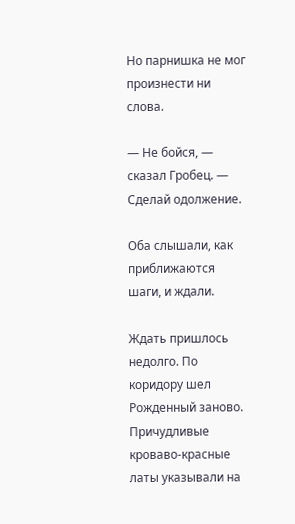Но парнишка не мог произнести ни слова.

— Не бойся, — сказал Гробец. — Сделай одолжение.

Оба слышали, как приближаются шаги, и ждали.

Ждать пришлось недолго. По коридору шел Рожденный заново. Причудливые кроваво-красные латы указывали на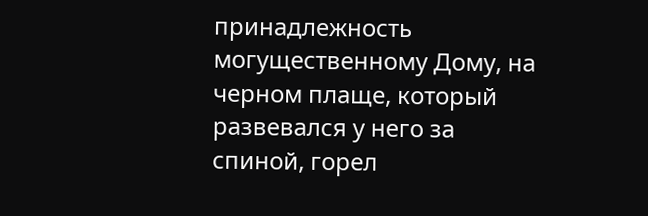принадлежность могущественному Дому, на черном плаще, который развевался у него за спиной, горел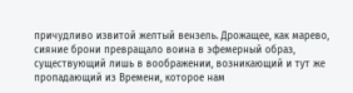причудливо извитой желтый вензель. Дрожащее, как марево, сияние брони превращало воина в эфемерный образ, существующий лишь в воображении, возникающий и тут же пропадающий из Времени, которое нам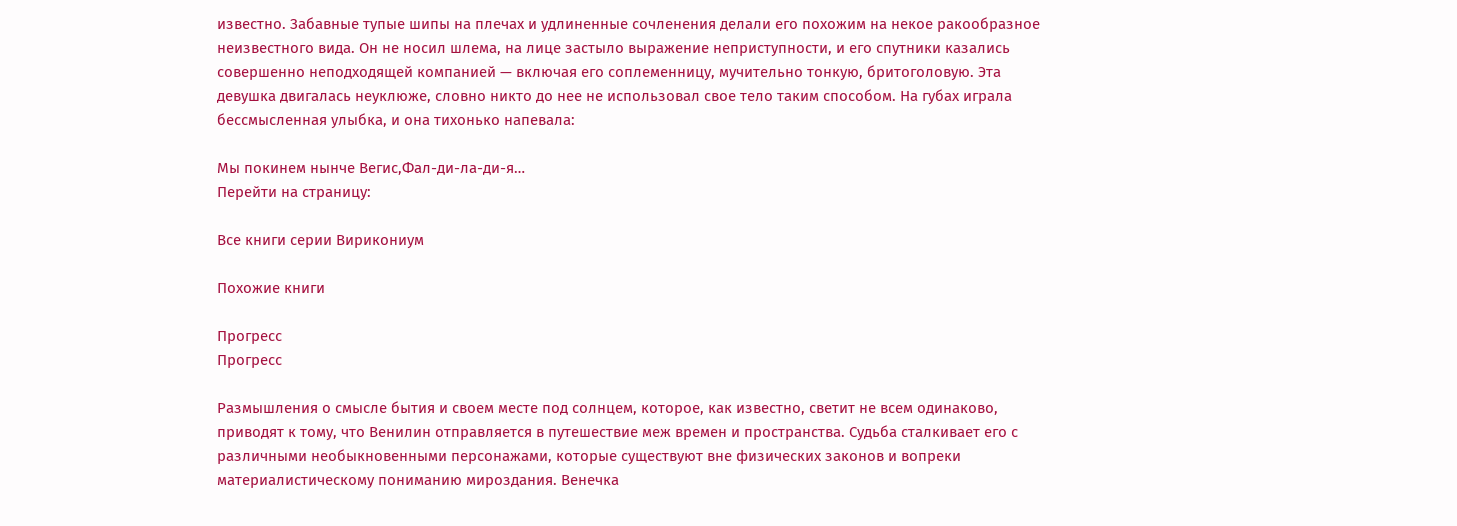известно. Забавные тупые шипы на плечах и удлиненные сочленения делали его похожим на некое ракообразное неизвестного вида. Он не носил шлема, на лице застыло выражение неприступности, и его спутники казались совершенно неподходящей компанией — включая его соплеменницу, мучительно тонкую, бритоголовую. Эта девушка двигалась неуклюже, словно никто до нее не использовал свое тело таким способом. На губах играла бессмысленная улыбка, и она тихонько напевала:

Мы покинем нынче Вегис,Фал-ди-ла-ди-я…
Перейти на страницу:

Все книги серии Вирикониум

Похожие книги

Прогресс
Прогресс

Размышления о смысле бытия и своем месте под солнцем, которое, как известно, светит не всем одинаково, приводят к тому, что Венилин отправляется в путешествие меж времен и пространства. Судьба сталкивает его с различными необыкновенными персонажами, которые существуют вне физических законов и вопреки материалистическому пониманию мироздания. Венечка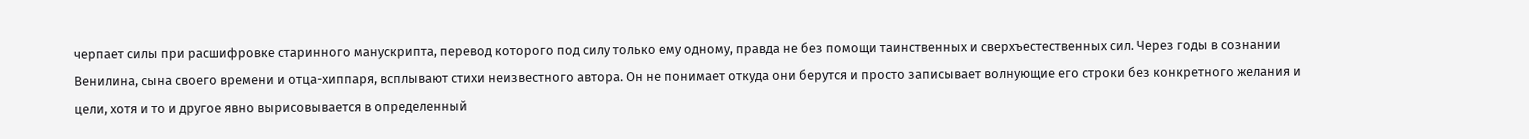черпает силы при расшифровке старинного манускрипта, перевод которого под силу только ему одному, правда не без помощи таинственных и сверхъестественных сил. Через годы в сознании Венилина, сына своего времени и отца-хиппаря, всплывают стихи неизвестного автора. Он не понимает откуда они берутся и просто записывает волнующие его строки без конкретного желания и цели, хотя и то и другое явно вырисовывается в определенный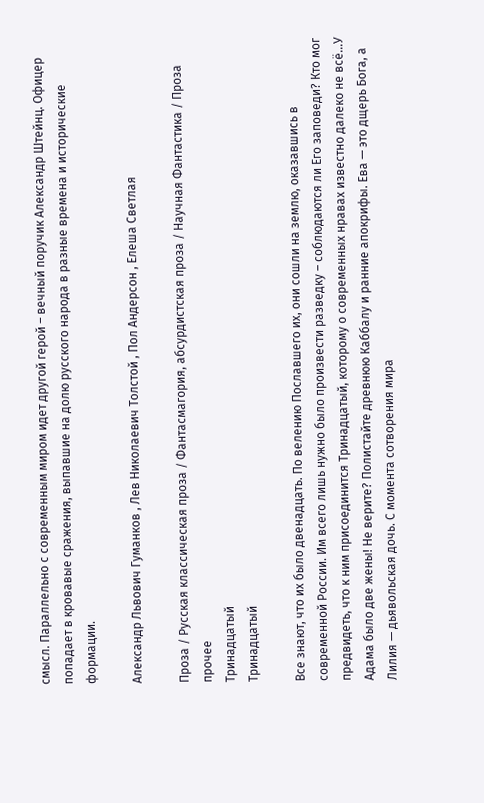смысл. Параллельно с современным миром идет другой герой – вечный поручик Александр Штейнц. Офицер попадает в кровавые сражения, выпавшие на долю русского народа в разные времена и исторические формации.

Александр Львович Гуманков , Лев Николаевич Толстой , Пол Андерсон , Елеша Светлая

Проза / Русская классическая проза / Фантасмагория, абсурдистская проза / Научная Фантастика / Проза прочее
Тринадцатый
Тринадцатый

Все знают, что их было двенадцать. По велению Пославшего их, они сошли на землю, оказавшись в современной России. Им всего лишь нужно было произвести разведку – соблюдаются ли Его заповеди? Кто мог предвидеть, что к ним присоединится Тринадцатый, которому о современных нравах известно далеко не всё…У Адама было две жены! Не верите? Полистайте древнюю Каббалу и ранние апокрифы. Ева — это дщерь Бога, а Лилия — дьявольская дочь. С момента сотворения мира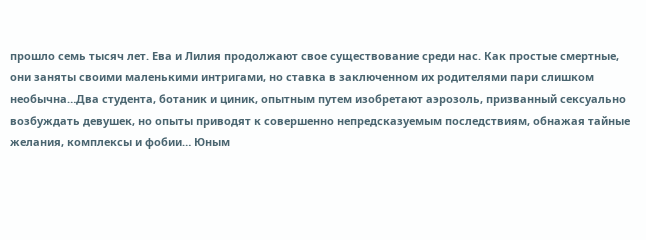прошло семь тысяч лет. Ева и Лилия продолжают свое существование среди нас. Как простые смертные, они заняты своими маленькими интригами, но ставка в заключенном их родителями пари слишком необычна…Два студента, ботаник и циник, опытным путем изобретают аэрозоль, призванный сексуально возбуждать девушек, но опыты приводят к совершенно непредсказуемым последствиям, обнажая тайные желания, комплексы и фобии… Юным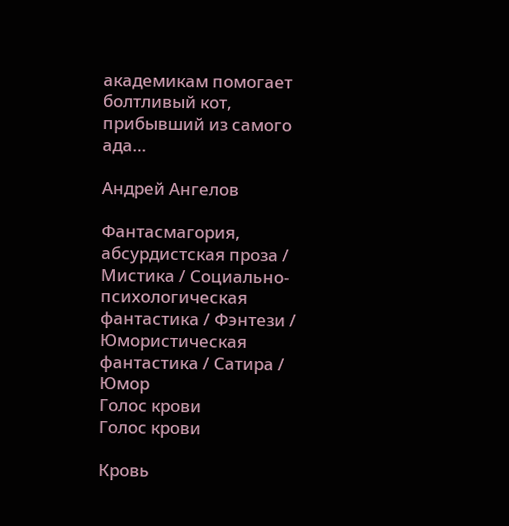академикам помогает болтливый кот, прибывший из самого ада…

Андрей Ангелов

Фантасмагория, абсурдистская проза / Мистика / Социально-психологическая фантастика / Фэнтези / Юмористическая фантастика / Сатира / Юмор
Голос крови
Голос крови

Кровь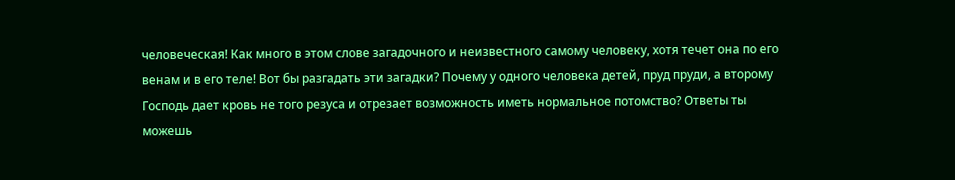человеческая! Как много в этом слове загадочного и неизвестного самому человеку, хотя течет она по его венам и в его теле! Вот бы разгадать эти загадки? Почему у одного человека детей, пруд пруди, а второму Господь дает кровь не того резуса и отрезает возможность иметь нормальное потомство? Ответы ты можешь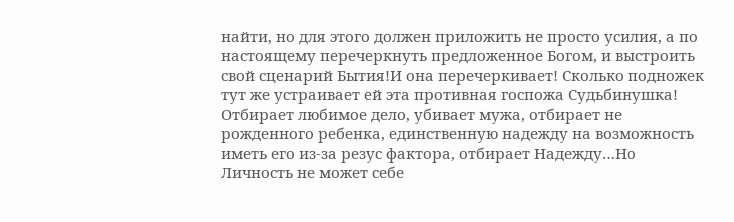найти, но для этого должен приложить не просто усилия, а по настоящему перечеркнуть предложенное Богом, и выстроить свой сценарий Бытия!И она перечеркивает! Сколько подножек тут же устраивает ей эта противная госпожа Судьбинушка! Отбирает любимое дело, убивает мужа, отбирает не рожденного ребенка, единственную надежду на возможность иметь его из-за резус фактора, отбирает Надежду…Но Личность не может себе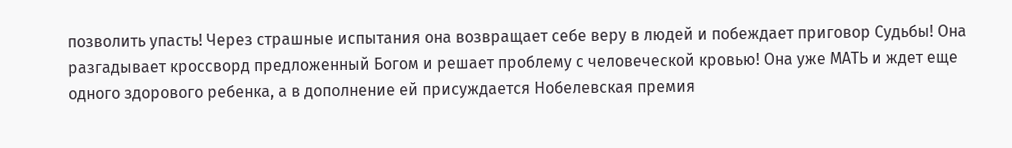позволить упасть! Через страшные испытания она возвращает себе веру в людей и побеждает приговор Судьбы! Она разгадывает кроссворд предложенный Богом и решает проблему с человеческой кровью! Она уже МАТЬ и ждет еще одного здорового ребенка, а в дополнение ей присуждается Нобелевская премия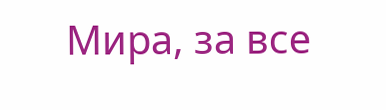Мира, за все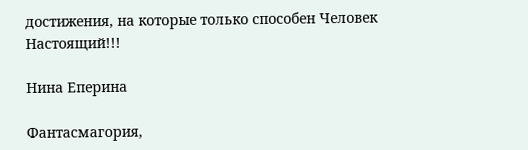достижения, на которые только способен Человек Настоящий!!!

Нина Еперина

Фантасмагория,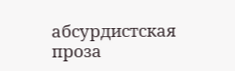абсурдистская проза